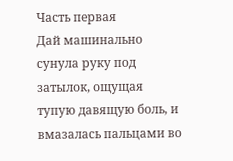Часть первая
Дай машинально сунула руку под затылок, ощущая тупую давящую боль, и вмазалась пальцами во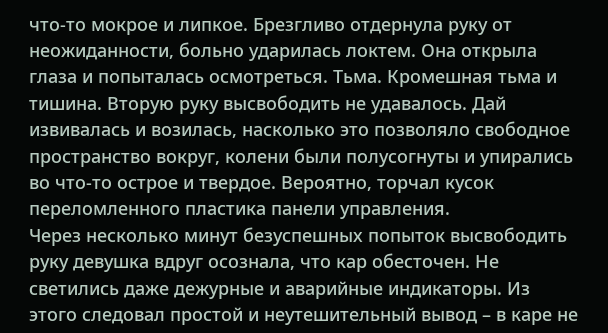что-то мокрое и липкое. Брезгливо отдернула руку от неожиданности, больно ударилась локтем. Она открыла глаза и попыталась осмотреться. Тьма. Кромешная тьма и тишина. Вторую руку высвободить не удавалось. Дай извивалась и возилась, насколько это позволяло свободное пространство вокруг, колени были полусогнуты и упирались во что-то острое и твердое. Вероятно, торчал кусок переломленного пластика панели управления.
Через несколько минут безуспешных попыток высвободить руку девушка вдруг осознала, что кар обесточен. Не светились даже дежурные и аварийные индикаторы. Из этого следовал простой и неутешительный вывод – в каре не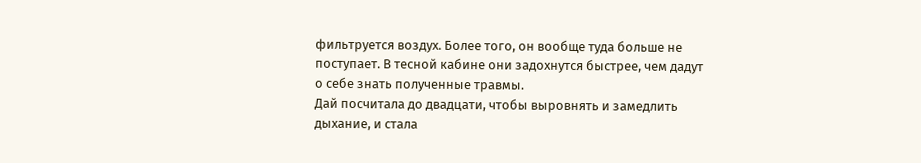фильтруется воздух. Более того, он вообще туда больше не поступает. В тесной кабине они задохнутся быстрее, чем дадут о себе знать полученные травмы.
Дай посчитала до двадцати, чтобы выровнять и замедлить дыхание, и стала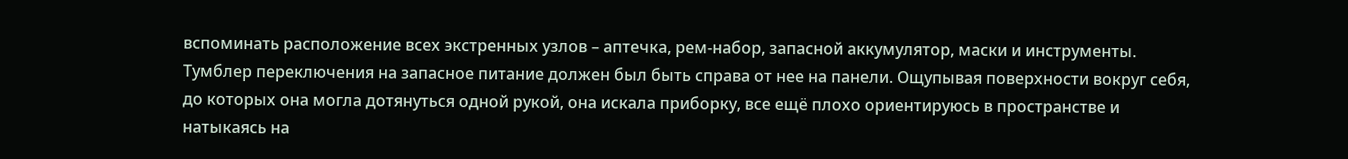вспоминать расположение всех экстренных узлов – аптечка, рем-набор, запасной аккумулятор, маски и инструменты. Тумблер переключения на запасное питание должен был быть справа от нее на панели. Ощупывая поверхности вокруг себя, до которых она могла дотянуться одной рукой, она искала приборку, все ещё плохо ориентируюсь в пространстве и натыкаясь на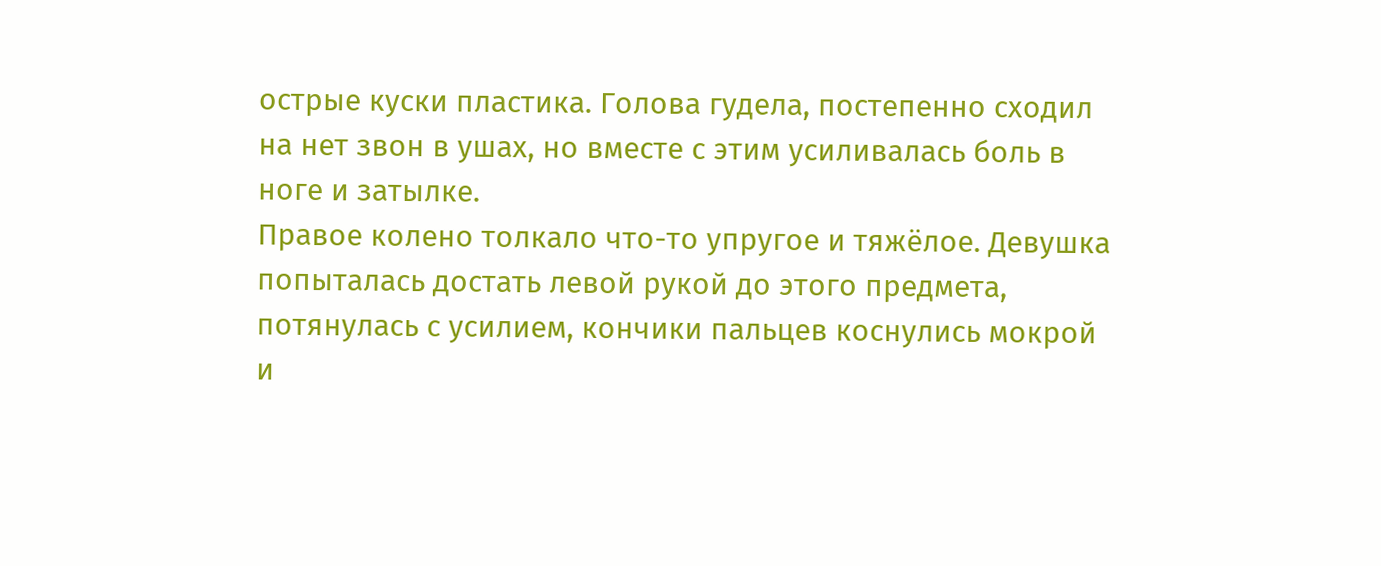острые куски пластика. Голова гудела, постепенно сходил на нет звон в ушах, но вместе с этим усиливалась боль в ноге и затылке.
Правое колено толкало что-то упругое и тяжёлое. Девушка попыталась достать левой рукой до этого предмета, потянулась с усилием, кончики пальцев коснулись мокрой и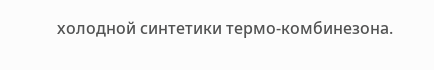холодной синтетики термо-комбинезона.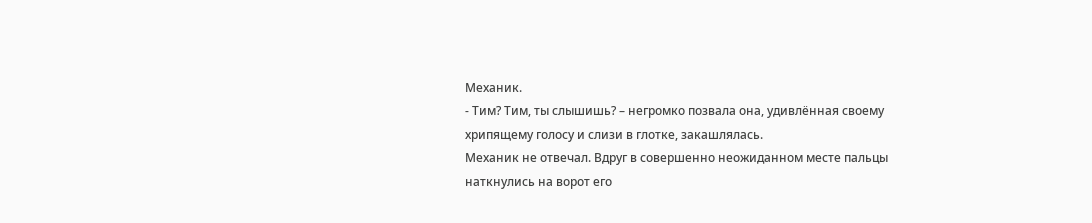Механик.
- Тим? Тим, ты слышишь? – негромко позвала она, удивлённая своему хрипящему голосу и слизи в глотке, закашлялась.
Механик не отвечал. Вдруг в совершенно неожиданном месте пальцы наткнулись на ворот его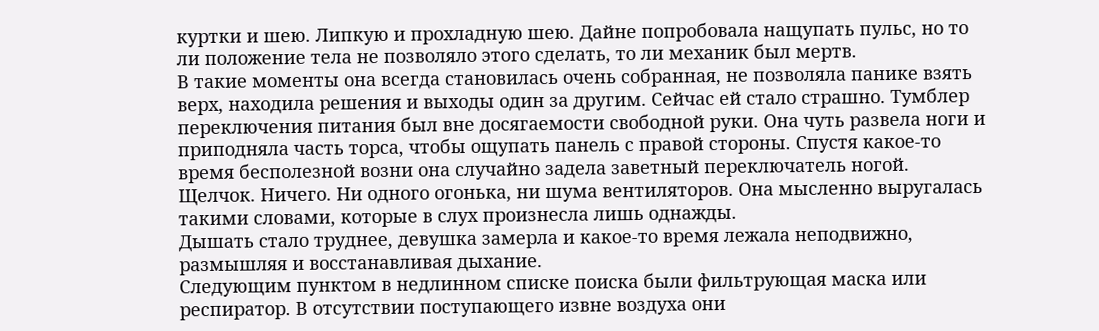куртки и шею. Липкую и прохладную шею. Дайне попробовала нащупать пульс, но то ли положение тела не позволяло этого сделать, то ли механик был мертв.
В такие моменты она всегда становилась очень собранная, не позволяла панике взять верх, находила решения и выходы один за другим. Сейчас ей стало страшно. Тумблер переключения питания был вне досягаемости свободной руки. Она чуть развела ноги и приподняла часть торса, чтобы ощупать панель с правой стороны. Спустя какое-то время бесполезной возни она случайно задела заветный переключатель ногой. Щелчок. Ничего. Ни одного огонька, ни шума вентиляторов. Она мысленно выругалась такими словами, которые в слух произнесла лишь однажды.
Дышать стало труднее, девушка замерла и какое-то время лежала неподвижно, размышляя и восстанавливая дыхание.
Следующим пунктом в недлинном списке поиска были фильтрующая маска или респиратор. В отсутствии поступающего извне воздуха они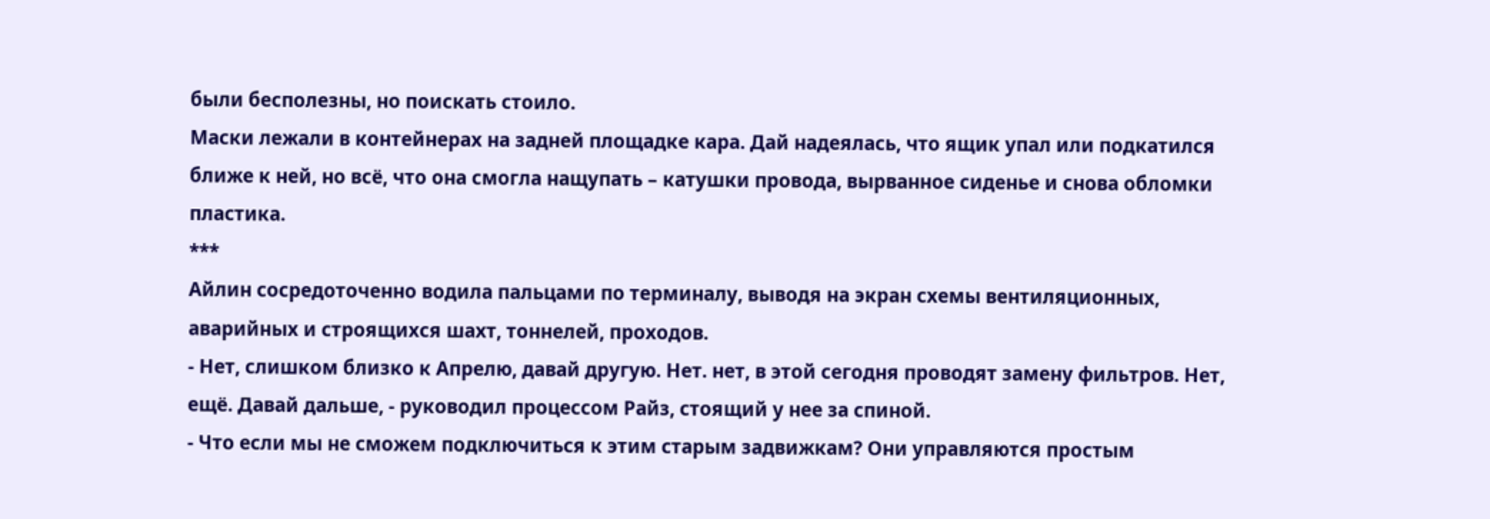были бесполезны, но поискать стоило.
Маски лежали в контейнерах на задней площадке кара. Дай надеялась, что ящик упал или подкатился ближе к ней, но всё, что она смогла нащупать – катушки провода, вырванное сиденье и снова обломки пластика.
***
Айлин сосредоточенно водила пальцами по терминалу, выводя на экран схемы вентиляционных, аварийных и строящихся шахт, тоннелей, проходов.
- Нет, слишком близко к Апрелю, давай другую. Нет. нет, в этой сегодня проводят замену фильтров. Нет, ещё. Давай дальше, - руководил процессом Райз, стоящий у нее за спиной.
- Что если мы не сможем подключиться к этим старым задвижкам? Они управляются простым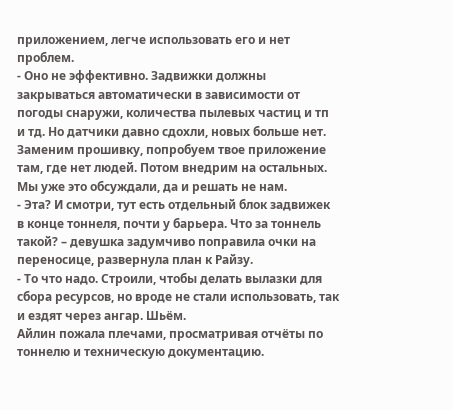приложением, легче использовать его и нет проблем.
- Оно не эффективно. Задвижки должны закрываться автоматически в зависимости от погоды снаружи, количества пылевых частиц и тп и тд. Но датчики давно сдохли, новых больше нет. Заменим прошивку, попробуем твое приложение там, где нет людей. Потом внедрим на остальных. Мы уже это обсуждали, да и решать не нам.
- Эта? И смотри, тут есть отдельный блок задвижек в конце тоннеля, почти у барьера. Что за тоннель такой? – девушка задумчиво поправила очки на переносице, развернула план к Райзу.
- То что надо. Строили, чтобы делать вылазки для сбора ресурсов, но вроде не стали использовать, так и ездят через ангар. Шьём.
Айлин пожала плечами, просматривая отчёты по тоннелю и техническую документацию.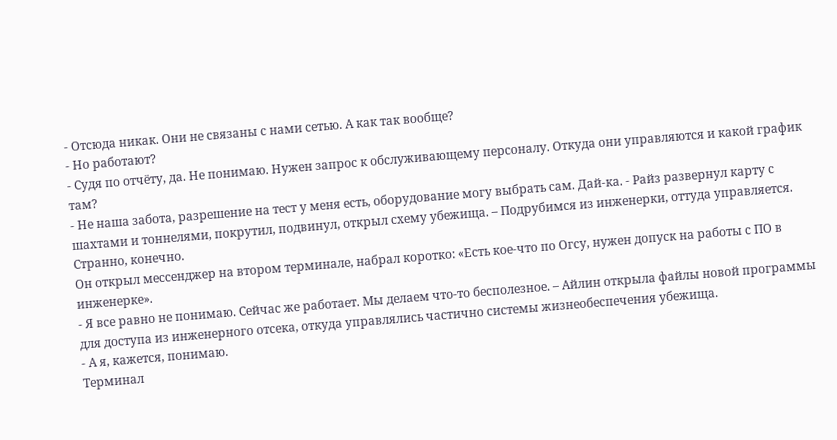- Отсюда никак. Они не связаны с нами сетью. А как так вообще?
- Но работают?
- Судя по отчёту, да. Не понимаю. Нужен запрос к обслуживающему персоналу. Откуда они управляются и какой график там?
- Не наша забота, разрешение на тест у меня есть, оборудование могу выбрать сам. Дай-ка. - Райз развернул карту с шахтами и тоннелями, покрутил, подвинул, открыл схему убежища. – Подрубимся из инженерки, оттуда управляется. Странно, конечно.
Он открыл мессенджер на втором терминале, набрал коротко: «Есть кое-что по Огсу, нужен допуск на работы с ПО в инженерке».
- Я все равно не понимаю. Сейчас же работает. Мы делаем что-то бесполезное. – Айлин открыла файлы новой программы для доступа из инженерного отсека, откуда управлялись частично системы жизнеобеспечения убежища.
- А я, кажется, понимаю.
Терминал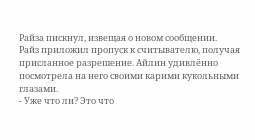Райза пискнул, извещая о новом сообщении.
Райз приложил пропуск к считывателю, получая присланное разрешение. Айлин удивлённо посмотрела на него своими карими кукольными глазами.
- Уже что ли? Это что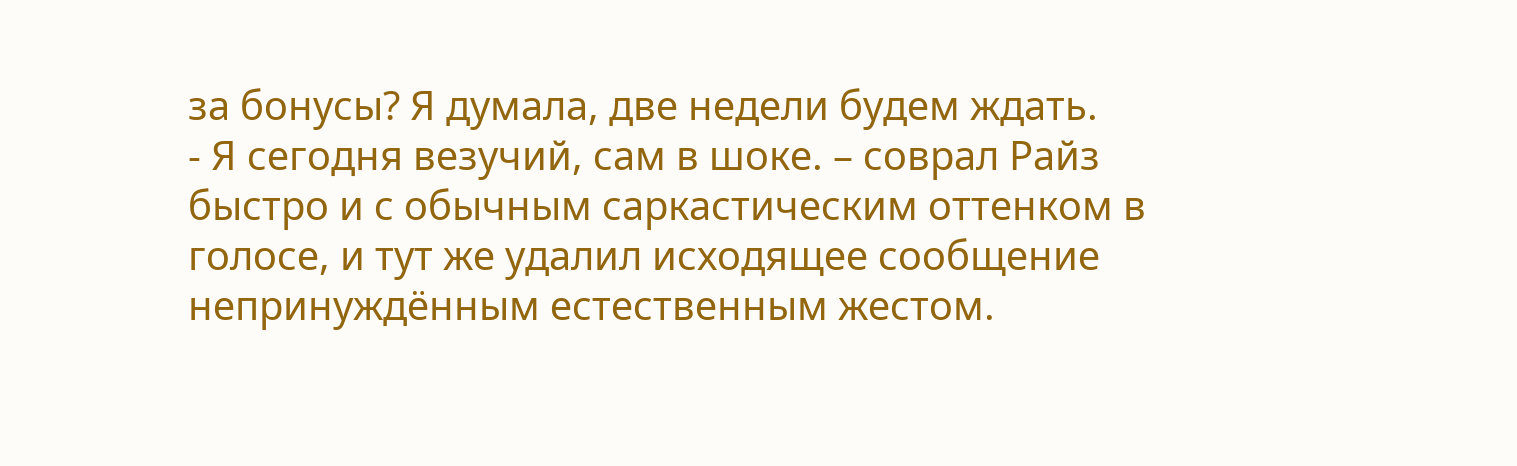за бонусы? Я думала, две недели будем ждать.
- Я сегодня везучий, сам в шоке. – соврал Райз быстро и с обычным саркастическим оттенком в голосе, и тут же удалил исходящее сообщение непринуждённым естественным жестом.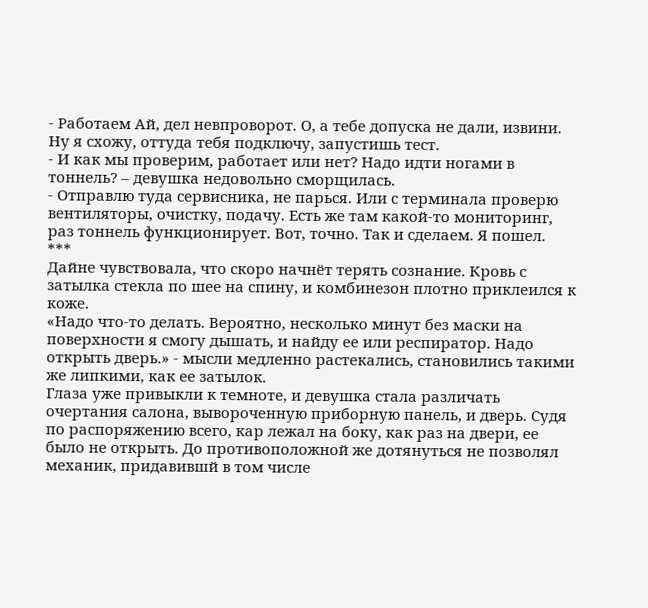- Работаем Ай, дел невпроворот. О, а тебе допуска не дали, извини. Ну я схожу, оттуда тебя подключу, запустишь тест.
- И как мы проверим, работает или нет? Надо идти ногами в тоннель? – девушка недовольно сморщилась.
- Отправлю туда сервисника, не парься. Или с терминала проверю вентиляторы, очистку, подачу. Есть же там какой-то мониторинг, раз тоннель функционирует. Вот, точно. Так и сделаем. Я пошел.
***
Дайне чувствовала, что скоро начнёт терять сознание. Кровь с затылка стекла по шее на спину, и комбинезон плотно приклеился к коже.
«Надо что-то делать. Вероятно, несколько минут без маски на поверхности я смогу дышать, и найду ее или респиратор. Надо открыть дверь.» - мысли медленно растекались, становились такими же липкими, как ее затылок.
Глаза уже привыкли к темноте, и девушка стала различать очертания салона, вывороченную приборную панель, и дверь. Судя по распоряжению всего, кар лежал на боку, как раз на двери, ее было не открыть. До противоположной же дотянуться не позволял механик, придавившй в том числе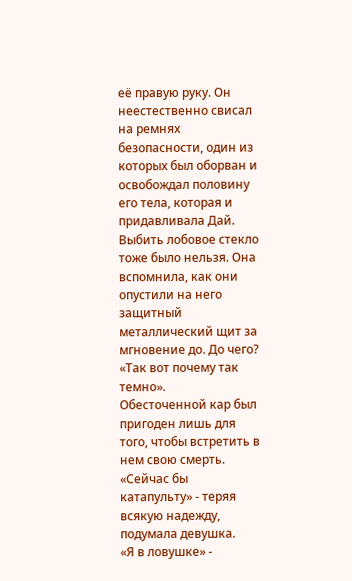её правую руку. Он неестественно свисал на ремнях безопасности, один из которых был оборван и освобождал половину его тела, которая и придавливала Дай. Выбить лобовое стекло тоже было нельзя. Она вспомнила, как они опустили на него защитный металлический щит за мгновение до. До чего? «Так вот почему так темно».
Обесточенной кар был пригоден лишь для того, чтобы встретить в нем свою смерть. «Сейчас бы катапульту» - теряя всякую надежду, подумала девушка.
«Я в ловушке» -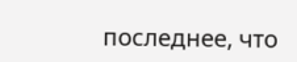последнее, что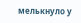мелькнуло у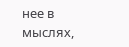нее в мыслях,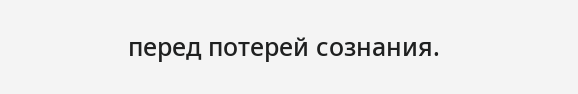перед потерей сознания.